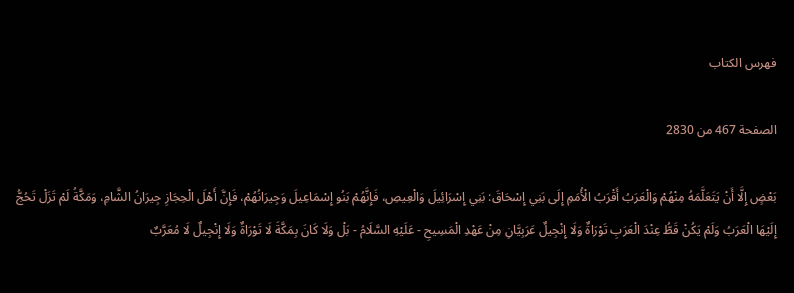فهرس الكتاب

الصفحة 467 من 2830

بَعْضٍ إِلَّا أَنْ يَتَعَلَّمَهُ مِنْهُمْ وَالْعَرَبُ أَقْرَبُ الْأُمَمِ إِلَى بَنِي إِسْحَاقَ: بَنِي إِسْرَائِيلَ وَالْعِيصِ، فَإِنَّهُمْ بَنُو إِسْمَاعِيلَ وَجِيرَانُهُمْ، فَإِنَّ أَهْلَ الْحِجَازِ جِيرَانُ الشَّامِ، وَمَكَّةُ لَمْ تَزَلْ تَحُجُّ إِلَيْهَا الْعَرَبُ وَلَمْ يَكُنْ قَطُّ عِنْدَ الْعَرَبِ تَوْرَاةٌ وَلَا إِنْجِيلٌ عَرَبِيَّانِ مِنْ عَهْدِ الْمَسِيحِ - عَلَيْهِ السَّلَامُ - بَلْ وَلَا كَانَ بِمَكَّةَ لَا تَوْرَاةٌ وَلَا إِنْجِيلٌ لَا مُعَرَّبٌ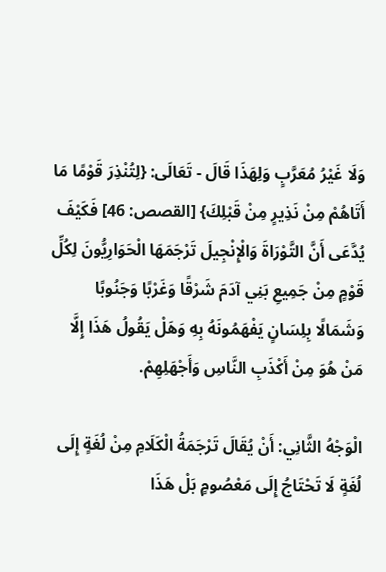وَلَا غَيْرُ مُعَرَّبٍ وَلِهَذَا قَالَ - تَعَالَى: {لِتُنْذِرَ قَوْمًا مَا أَتَاهُمْ مِنْ نَذِيرٍ مِنْ قَبْلِكَ} [القصص: 46] فَكَيْفَ يُدَّعَى أَنَّ التَّوْرَاةَ وَالْإِنْجِيلَ تَرْجَمَهَا الْحَوَارِيُّونَ لِكُلِّ قَوْمٍ مِنْ جَمِيعِ بَنِي آدَمَ شَرْقًا وَغَرْبًا وَجَنُوبًا وَشَمَالًا بِلِسَانٍ يَفْهَمُونَهُ بِهِ وَهَلْ يَقُولُ هَذَا إِلَّا مَنْ هُوَ مِنْ أَكْذَبِ النَّاسِ وَأَجْهَلِهِمْ.

الْوَجْهُ الثَّانِي: أَنْ يُقَالَ تَرْجَمَةُ الْكَلَامِ مِنْ لُغَةٍ إِلَى لُغَةٍ لَا تَحْتَاجُ إِلَى مَعْصُومٍ بَلْ هَذَا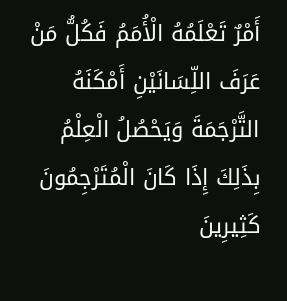أَمْرٌ تَعْلَمُهُ الْأُمَمُ فَكُلُّ مَنْ عَرَفَ اللِّسَانَيْنِ أَمْكَنَهُ التَّرْجَمَةَ وَيَحْصُلُ الْعِلْمُ بِذَلِكَ إِذَا كَانَ الْمُتَرْجِمُونَ كَثِيرِينَ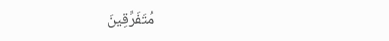مُتَفَرِّقِينَ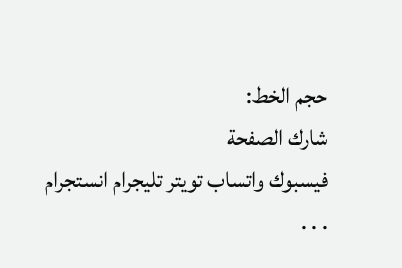حجم الخط:
شارك الصفحة
فيسبوك واتساب تويتر تليجرام انستجرام
. . .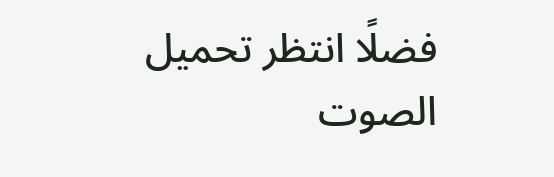فضلًا انتظر تحميل الصوت